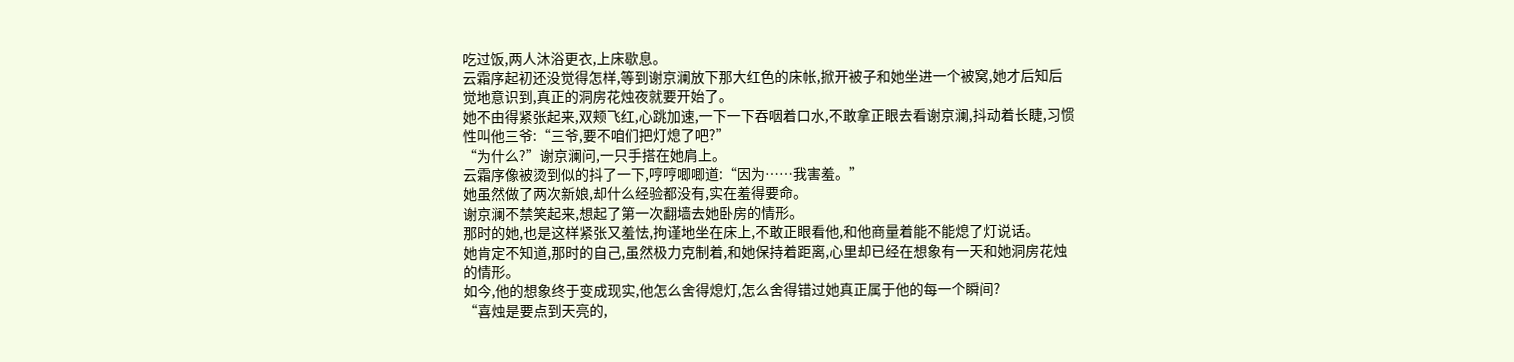吃过饭,两人沐浴更衣,上床歇息。
云霜序起初还没觉得怎样,等到谢京澜放下那大红色的床帐,掀开被子和她坐进一个被窝,她才后知后觉地意识到,真正的洞房花烛夜就要开始了。
她不由得紧张起来,双颊飞红,心跳加速,一下一下吞咽着口水,不敢拿正眼去看谢京澜,抖动着长睫,习惯性叫他三爷:“三爷,要不咱们把灯熄了吧?”
“为什么?”谢京澜问,一只手搭在她肩上。
云霜序像被烫到似的抖了一下,哼哼唧唧道:“因为……我害羞。”
她虽然做了两次新娘,却什么经验都没有,实在羞得要命。
谢京澜不禁笑起来,想起了第一次翻墙去她卧房的情形。
那时的她,也是这样紧张又羞怯,拘谨地坐在床上,不敢正眼看他,和他商量着能不能熄了灯说话。
她肯定不知道,那时的自己,虽然极力克制着,和她保持着距离,心里却已经在想象有一天和她洞房花烛的情形。
如今,他的想象终于变成现实,他怎么舍得熄灯,怎么舍得错过她真正属于他的每一个瞬间?
“喜烛是要点到天亮的,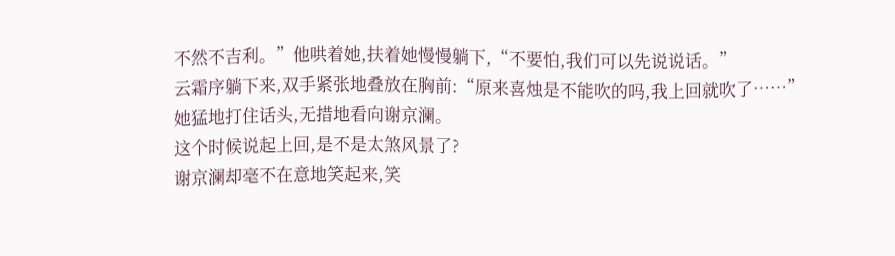不然不吉利。”他哄着她,扶着她慢慢躺下,“不要怕,我们可以先说说话。”
云霜序躺下来,双手紧张地叠放在胸前:“原来喜烛是不能吹的吗,我上回就吹了……”
她猛地打住话头,无措地看向谢京澜。
这个时候说起上回,是不是太煞风景了?
谢京澜却毫不在意地笑起来,笑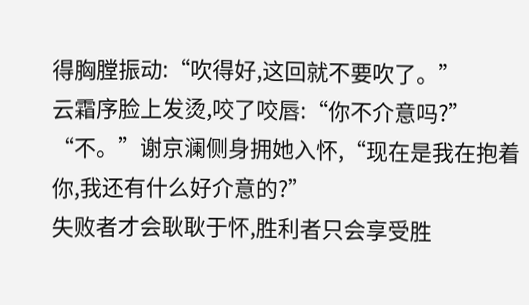得胸膛振动:“吹得好,这回就不要吹了。”
云霜序脸上发烫,咬了咬唇:“你不介意吗?”
“不。”谢京澜侧身拥她入怀,“现在是我在抱着你,我还有什么好介意的?”
失败者才会耿耿于怀,胜利者只会享受胜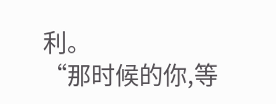利。
“那时候的你,等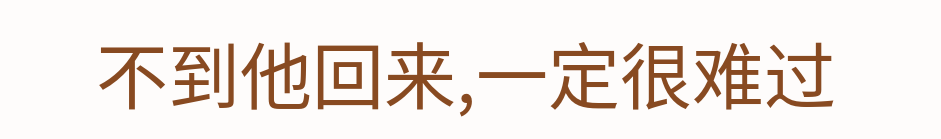不到他回来,一定很难过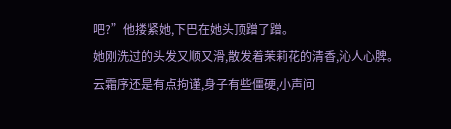吧?”他搂紧她,下巴在她头顶蹭了蹭。
她刚洗过的头发又顺又滑,散发着茉莉花的清香,沁人心脾。
云霜序还是有点拘谨,身子有些僵硬,小声问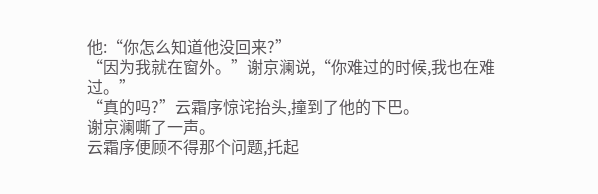他:“你怎么知道他没回来?”
“因为我就在窗外。”谢京澜说,“你难过的时候,我也在难过。”
“真的吗?”云霜序惊诧抬头,撞到了他的下巴。
谢京澜嘶了一声。
云霜序便顾不得那个问题,托起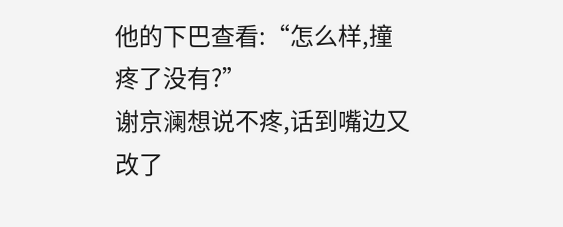他的下巴查看:“怎么样,撞疼了没有?”
谢京澜想说不疼,话到嘴边又改了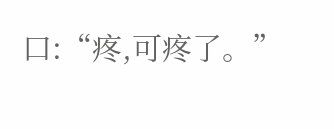口:“疼,可疼了。”